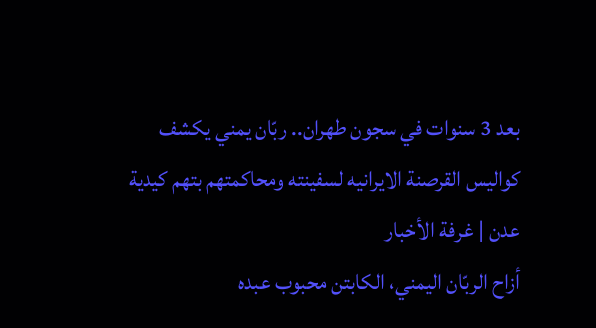بعد 3 سنوات في سجون طهران.. ربّان يمني يكشف كواليس القرصنة الايرانيه لسفينته ومحاكمتهم بتهم كيدية
عدن | غرفة الأخبار
أزاح الربّان اليمني، الكابتن محبوب عبده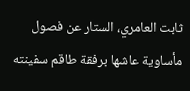ثابت العامري، الستار عن فصول مأساوية عاشها برفقة طاقم سفينته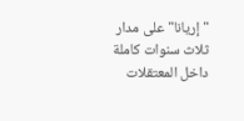"إريانا" على مدار ثلاث سنوات كاملة داخل المعتقلات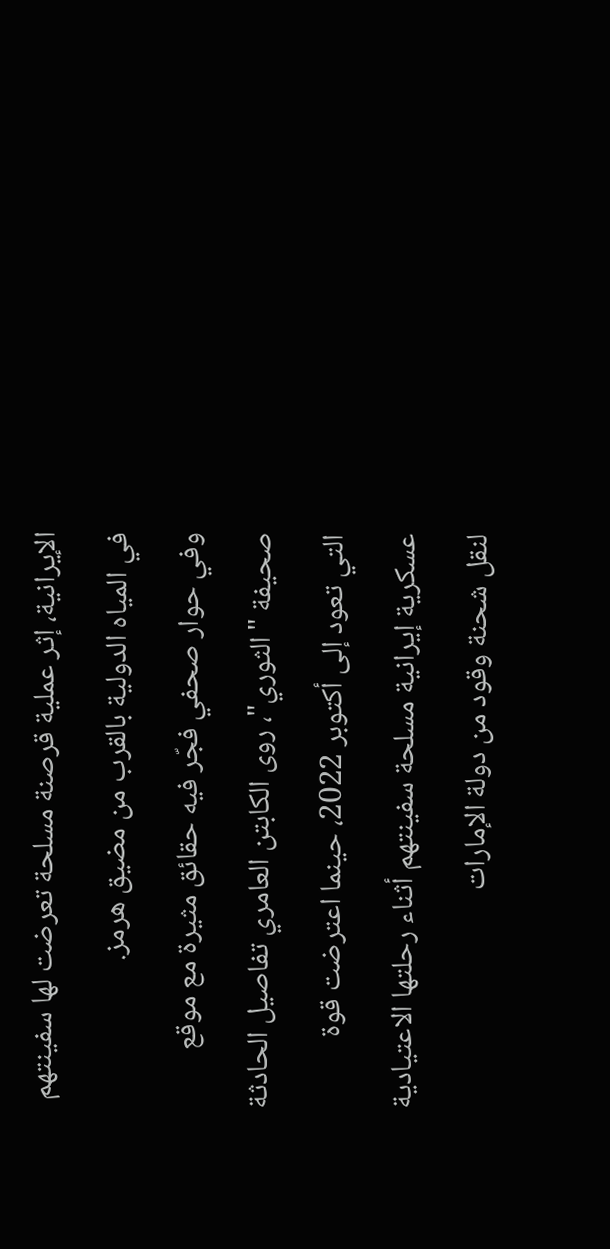الإيرانية، إثر عملية قرصنة مسلحة تعرضت لها سفينتهم في المياه الدولية بالقرب من مضيق هرمز.
وفي حوار صحفي فجّر فيه حقائق مثيرة مع موقع صحيفة "الثوري"، روى الكابتن العامري تفاصيل الحادثة التي تعود إلى أكتوبر 2022، حينما اعترضت قوة عسكرية إيرانية مسلحة سفينتهم أثناء رحلتها الاعتيادية لنقل شحنة وقود من دولة الإمارات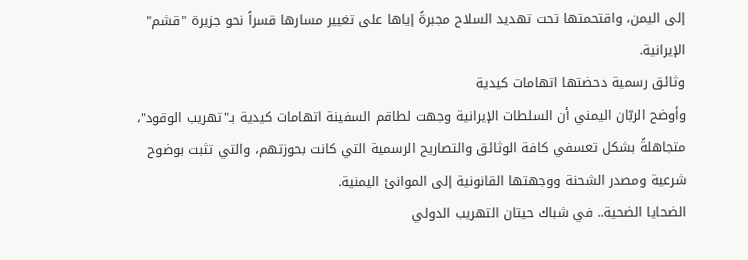إلى اليمن، واقتحمتها تحت تهديد السلاح مجبرةً إياها على تغيير مسارها قسراً نحو جزيرة "قشم" الإيرانية.
وثائق رسمية دحضتها اتهامات كيدية
وأوضح الربّان اليمني أن السلطات الإيرانية وجهت لطاقم السفينة اتهامات كيدية بـ"تهريب الوقود"، متجاهلةً بشكل تعسفي كافة الوثائق والتصاريح الرسمية التي كانت بحوزتهم، والتي تثبت بوضوح شرعية ومصدر الشحنة ووجهتها القانونية إلى الموانئ اليمنية.
الضحايا الضحية.. في شباك حيتان التهريب الدولي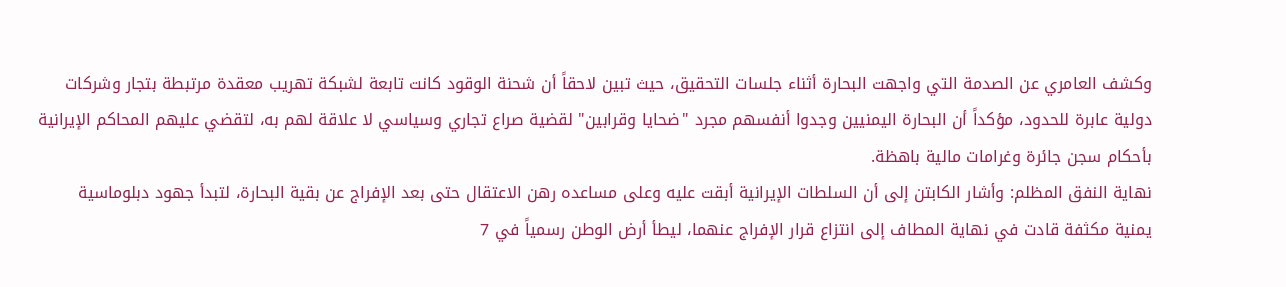وكشف العامري عن الصدمة التي واجهت البحارة أثناء جلسات التحقيق، حيث تبين لاحقاً أن شحنة الوقود كانت تابعة لشبكة تهريب معقدة مرتبطة بتجار وشركات دولية عابرة للحدود، مؤكداً أن البحارة اليمنيين وجدوا أنفسهم مجرد "ضحايا وقرابين" لقضية صراع تجاري وسياسي لا علاقة لهم به، لتقضي عليهم المحاكم الإيرانية بأحكام سجن جائرة وغرامات مالية باهظة.
نهاية النفق المظلم: وأشار الكابتن إلى أن السلطات الإيرانية أبقت عليه وعلى مساعده رهن الاعتقال حتى بعد الإفراج عن بقية البحارة، لتبدأ جهود دبلوماسية يمنية مكثفة قادت في نهاية المطاف إلى انتزاع قرار الإفراج عنهما، ليطأ أرض الوطن رسمياً في 7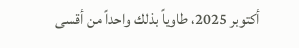أكتوبر 2025، طاوياً بذلك واحداً من أقسى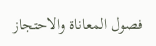فصول المعاناة والاحتجاز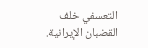التعسفي خلف القضبان الإيرانية.